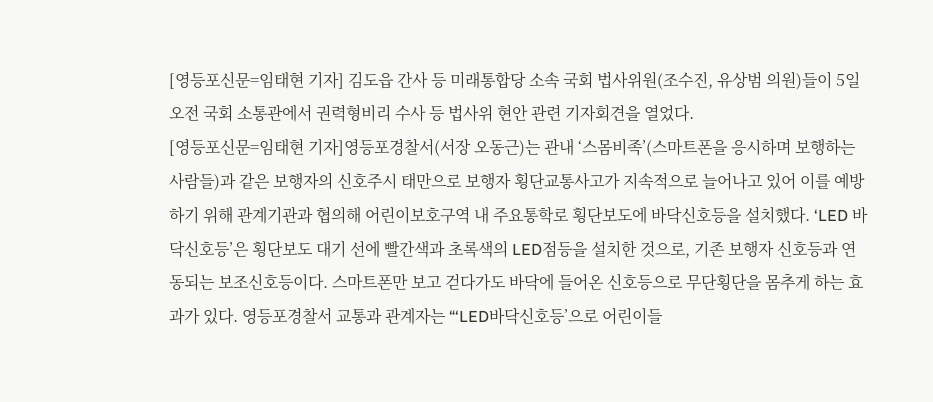[영등포신문=임태현 기자] 김도읍 간사 등 미래통합당 소속 국회 법사위원(조수진, 유상범 의원)들이 5일 오전 국회 소통관에서 권력형비리 수사 등 법사위 현안 관련 기자회견을 열었다.
[영등포신문=임태현 기자]영등포경찰서(서장 오동근)는 관내 ‘스몸비족’(스마트폰을 응시하며 보행하는 사람들)과 같은 보행자의 신호주시 태만으로 보행자 횡단교통사고가 지속적으로 늘어나고 있어 이를 예방하기 위해 관계기관과 협의해 어린이보호구역 내 주요통학로 횡단보도에 바닥신호등을 설치했다. ‘LED 바닥신호등’은 횡단보도 대기 선에 빨간색과 초록색의 LED점등을 설치한 것으로, 기존 보행자 신호등과 연동되는 보조신호등이다. 스마트폰만 보고 걷다가도 바닥에 들어온 신호등으로 무단횡단을 몸추게 하는 효과가 있다. 영등포경찰서 교통과 관계자는 “‘LED바닥신호등’으로 어린이들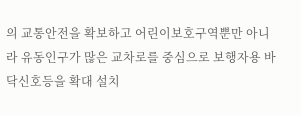의 교통안전을 확보하고 어린이보호구역뿐만 아니라 유동인구가 많은 교차로를 중심으로 보행자용 바닥신호등을 확대 설치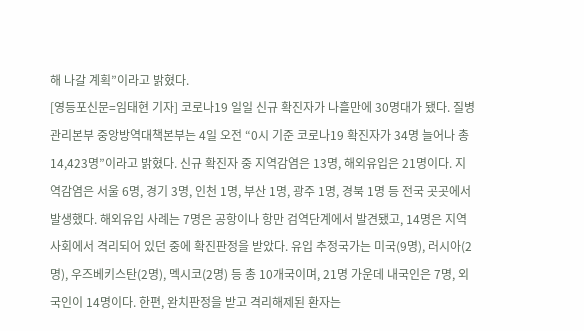해 나갈 계획”이라고 밝혔다.
[영등포신문=임태현 기자] 코로나19 일일 신규 확진자가 나흘만에 30명대가 됐다. 질병관리본부 중앙방역대책본부는 4일 오전 “0시 기준 코로나19 확진자가 34명 늘어나 총 14,423명”이라고 밝혔다. 신규 확진자 중 지역감염은 13명, 해외유입은 21명이다. 지역감염은 서울 6명, 경기 3명, 인천 1명, 부산 1명, 광주 1명, 경북 1명 등 전국 곳곳에서 발생했다. 해외유입 사례는 7명은 공항이나 항만 검역단계에서 발견됐고, 14명은 지역사회에서 격리되어 있던 중에 확진판정을 받았다. 유입 추정국가는 미국(9명), 러시아(2명), 우즈베키스탄(2명), 멕시코(2명) 등 총 10개국이며, 21명 가운데 내국인은 7명, 외국인이 14명이다. 한편, 완치판정을 받고 격리해제된 환자는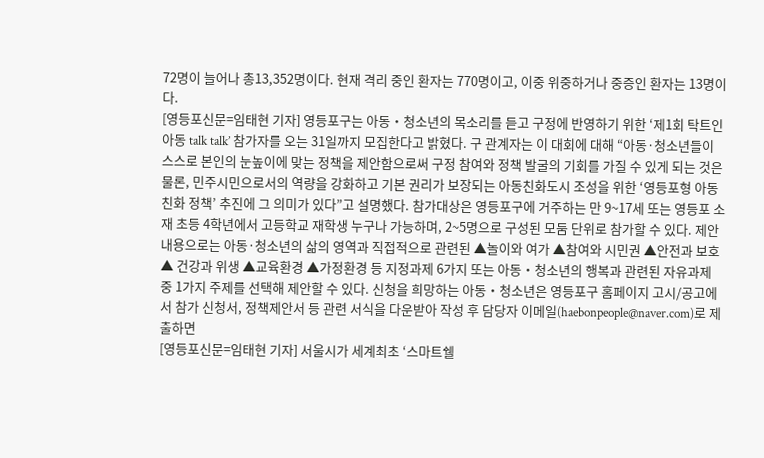72명이 늘어나 총13,352명이다. 현재 격리 중인 환자는 770명이고, 이중 위중하거나 중증인 환자는 13명이다.
[영등포신문=임태현 기자] 영등포구는 아동‧청소년의 목소리를 듣고 구정에 반영하기 위한 ‘제1회 탁트인 아동 talk talk’ 참가자를 오는 31일까지 모집한다고 밝혔다. 구 관계자는 이 대회에 대해 “아동·청소년들이 스스로 본인의 눈높이에 맞는 정책을 제안함으로써 구정 참여와 정책 발굴의 기회를 가질 수 있게 되는 것은 물론, 민주시민으로서의 역량을 강화하고 기본 권리가 보장되는 아동친화도시 조성을 위한 ‘영등포형 아동친화 정책’ 추진에 그 의미가 있다”고 설명했다. 참가대상은 영등포구에 거주하는 만 9~17세 또는 영등포 소재 초등 4학년에서 고등학교 재학생 누구나 가능하며, 2~5명으로 구성된 모둠 단위로 참가할 수 있다. 제안내용으로는 아동·청소년의 삶의 영역과 직접적으로 관련된 ▲놀이와 여가 ▲참여와 시민권 ▲안전과 보호 ▲ 건강과 위생 ▲교육환경 ▲가정환경 등 지정과제 6가지 또는 아동‧청소년의 행복과 관련된 자유과제 중 1가지 주제를 선택해 제안할 수 있다. 신청을 희망하는 아동‧청소년은 영등포구 홈페이지 고시/공고에서 참가 신청서, 정책제안서 등 관련 서식을 다운받아 작성 후 담당자 이메일(haebonpeople@naver.com)로 제출하면
[영등포신문=임태현 기자] 서울시가 세계최초 ‘스마트쉘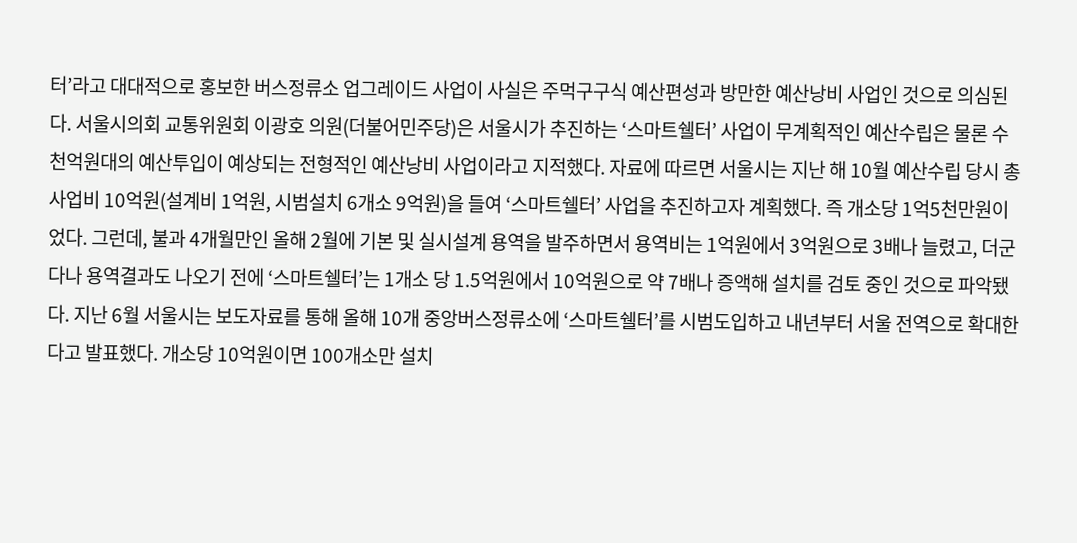터’라고 대대적으로 홍보한 버스정류소 업그레이드 사업이 사실은 주먹구구식 예산편성과 방만한 예산낭비 사업인 것으로 의심된다. 서울시의회 교통위원회 이광호 의원(더불어민주당)은 서울시가 추진하는 ‘스마트쉘터’ 사업이 무계획적인 예산수립은 물론 수천억원대의 예산투입이 예상되는 전형적인 예산낭비 사업이라고 지적했다. 자료에 따르면 서울시는 지난 해 10월 예산수립 당시 총사업비 10억원(설계비 1억원, 시범설치 6개소 9억원)을 들여 ‘스마트쉘터’ 사업을 추진하고자 계획했다. 즉 개소당 1억5천만원이었다. 그런데, 불과 4개월만인 올해 2월에 기본 및 실시설계 용역을 발주하면서 용역비는 1억원에서 3억원으로 3배나 늘렸고, 더군다나 용역결과도 나오기 전에 ‘스마트쉘터’는 1개소 당 1.5억원에서 10억원으로 약 7배나 증액해 설치를 검토 중인 것으로 파악됐다. 지난 6월 서울시는 보도자료를 통해 올해 10개 중앙버스정류소에 ‘스마트쉘터’를 시범도입하고 내년부터 서울 전역으로 확대한다고 발표했다. 개소당 10억원이면 100개소만 설치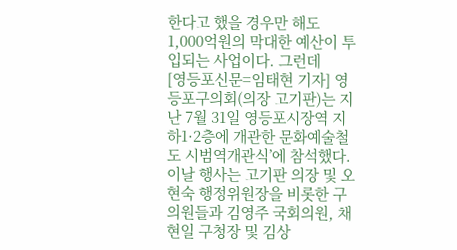한다고 했을 경우만 해도 1,000억원의 막대한 예산이 투입되는 사업이다. 그런데
[영등포신문=임태현 기자] 영등포구의회(의장 고기판)는 지난 7월 31일 영등포시장역 지하1·2층에 개관한 문화예술철도 시범역개관식’에 참석했다. 이날 행사는 고기판 의장 및 오현숙 행정위원장을 비롯한 구의원들과 김영주 국회의원, 채현일 구청장 및 김상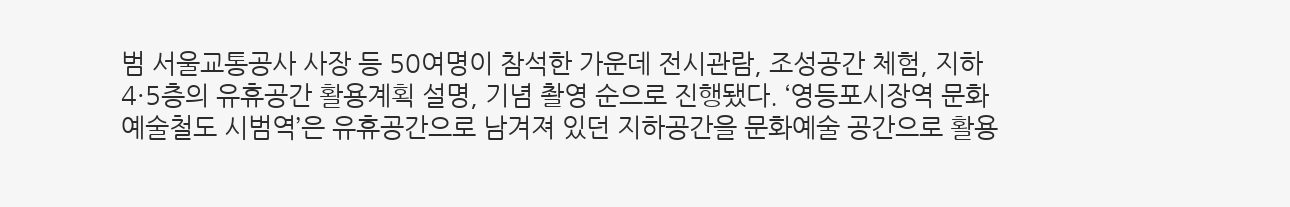범 서울교통공사 사장 등 50여명이 참석한 가운데 전시관람, 조성공간 체험, 지하4·5층의 유휴공간 활용계획 설명, 기념 촬영 순으로 진행됐다. ‘영등포시장역 문화예술철도 시범역’은 유휴공간으로 남겨져 있던 지하공간을 문화예술 공간으로 활용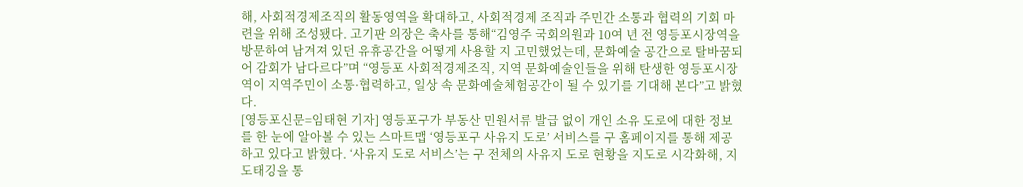해, 사회적경제조직의 활동영역을 확대하고, 사회적경제 조직과 주민간 소통과 협력의 기회 마련을 위해 조성됐다. 고기판 의장은 축사를 통해“김영주 국회의원과 10여 년 전 영등포시장역을 방문하여 남겨져 있던 유휴공간을 어떻게 사용할 지 고민했었는데, 문화예술 공간으로 탈바꿈되어 감회가 남다르다”며 “영등포 사회적경제조직, 지역 문화예술인들을 위해 탄생한 영등포시장역이 지역주민이 소통·협력하고, 일상 속 문화예술체험공간이 될 수 있기를 기대해 본다”고 밝혔다.
[영등포신문=임태현 기자] 영등포구가 부동산 민원서류 발급 없이 개인 소유 도로에 대한 정보를 한 눈에 알아볼 수 있는 스마트맵 ‘영등포구 사유지 도로’ 서비스를 구 홈페이지를 통해 제공하고 있다고 밝혔다. ‘사유지 도로 서비스’는 구 전체의 사유지 도로 현황을 지도로 시각화해, 지도태깅을 통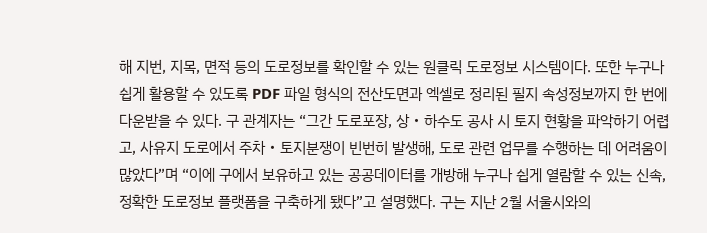해 지번, 지목, 면적 등의 도로정보를 확인할 수 있는 원클릭 도로정보 시스템이다. 또한 누구나 쉽게 활용할 수 있도록 PDF 파일 형식의 전산도면과 엑셀로 정리된 필지 속성정보까지 한 번에 다운받을 수 있다. 구 관계자는 “그간 도로포장, 상‧하수도 공사 시 토지 현황을 파악하기 어렵고, 사유지 도로에서 주차‧토지분쟁이 빈번히 발생해, 도로 관련 업무를 수행하는 데 어려움이 많았다”며 “이에 구에서 보유하고 있는 공공데이터를 개방해 누구나 쉽게 열람할 수 있는 신속, 정확한 도로정보 플랫폼을 구축하게 됐다”고 설명했다. 구는 지난 2월 서울시와의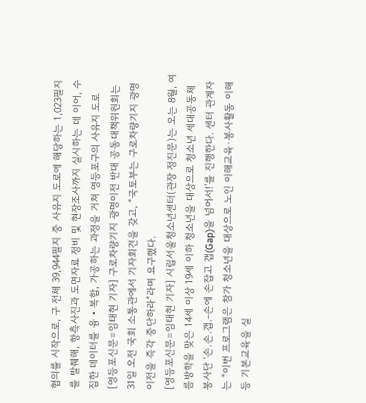협의를 시작으로, 구 전체 39,944필지 중 사유지 도로에 해당하는 1,023필지를 발췌해, 항측사진과 도면자료 정비 및 현장조사까지 실시하는 데 이어, 수집한 데이터를 융‧복합, 가공하는 과정을 거쳐 영등포구의 사유지 도로
[영등포신문=임태현 기자] 구로차량기지 광명이전 반대 공동대책위원회는 31일 오전 국회 소통관에서 기자회견을 갖고, “국토부는 구로차량기지 광명 이전을 즉각 중단하라”라며 요구했다.
[영등포신문=임태현 기자] 시립서울청소년센터(관장 정진문)는 오는 8월, 여름방학을 맞은 14세 이상 19세 이하 청소년을 대상으로 청소년 세대공동체 봉사단 ‘손.손.갭.-손에 손잡고 갭(Gap)을 넘어서!’를 진행한다. 센터 관계자는 “이번 프로그램은 참가 청소년을 대상으로 노인 이해교육·봉사활동 이해 등 기본교육을 실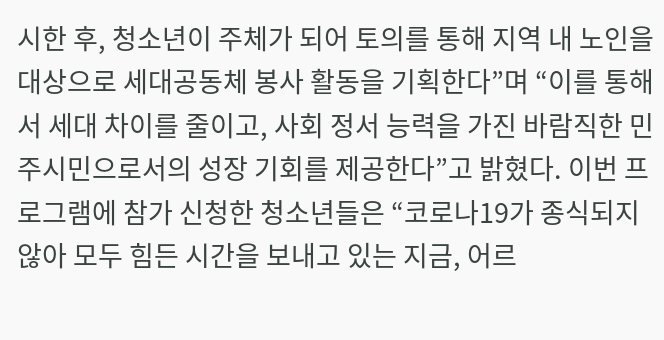시한 후, 청소년이 주체가 되어 토의를 통해 지역 내 노인을 대상으로 세대공동체 봉사 활동을 기획한다”며 “이를 통해서 세대 차이를 줄이고, 사회 정서 능력을 가진 바람직한 민주시민으로서의 성장 기회를 제공한다”고 밝혔다. 이번 프로그램에 참가 신청한 청소년들은 “코로나19가 종식되지 않아 모두 힘든 시간을 보내고 있는 지금, 어르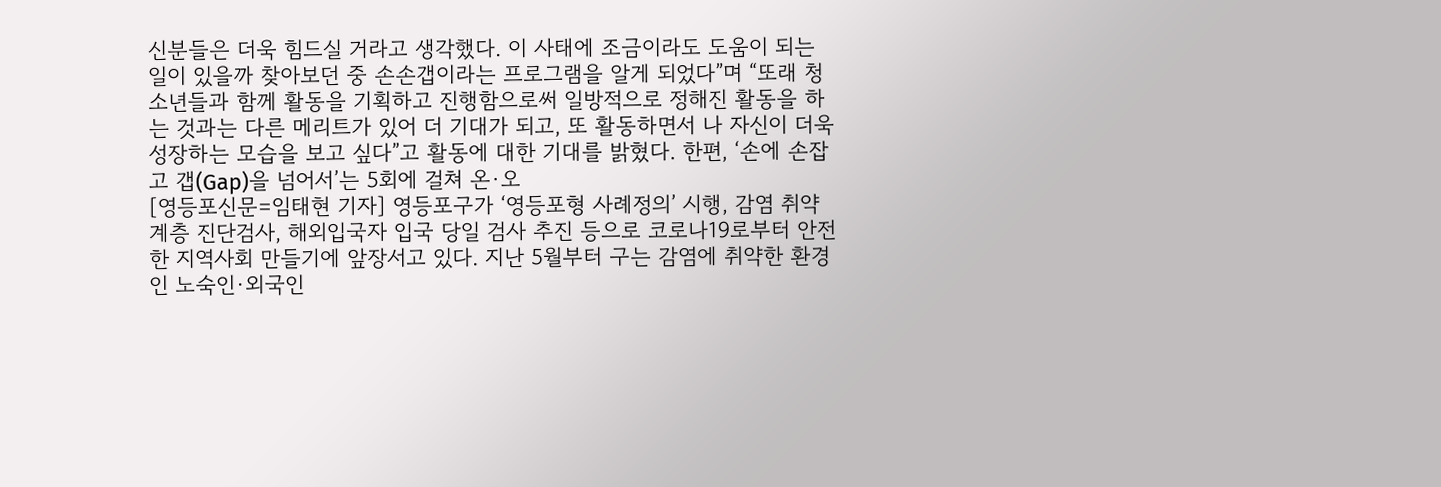신분들은 더욱 힘드실 거라고 생각했다. 이 사태에 조금이라도 도움이 되는 일이 있을까 찾아보던 중 손손갭이라는 프로그램을 알게 되었다”며 “또래 청소년들과 함께 활동을 기획하고 진행함으로써 일방적으로 정해진 활동을 하는 것과는 다른 메리트가 있어 더 기대가 되고, 또 활동하면서 나 자신이 더욱 성장하는 모습을 보고 싶다”고 활동에 대한 기대를 밝혔다. 한편, ‘손에 손잡고 갭(Gap)을 넘어서’는 5회에 걸쳐 온·오
[영등포신문=임태현 기자] 영등포구가 ‘영등포형 사례정의’ 시행, 감염 취약계층 진단검사, 해외입국자 입국 당일 검사 추진 등으로 코로나19로부터 안전한 지역사회 만들기에 앞장서고 있다. 지난 5월부터 구는 감염에 취약한 환경인 노숙인·외국인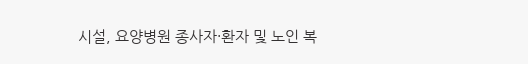시설, 요양병원 종사자·환자 및 노인 복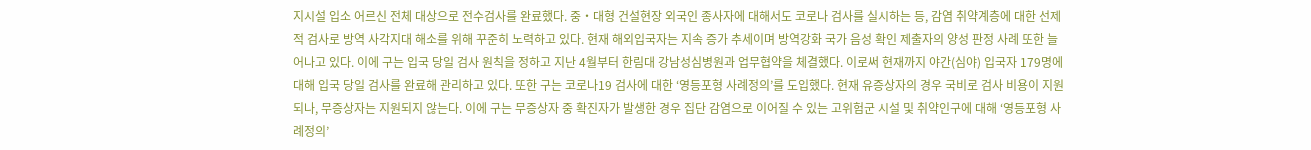지시설 입소 어르신 전체 대상으로 전수검사를 완료했다. 중‧대형 건설현장 외국인 종사자에 대해서도 코로나 검사를 실시하는 등, 감염 취약계층에 대한 선제적 검사로 방역 사각지대 해소를 위해 꾸준히 노력하고 있다. 현재 해외입국자는 지속 증가 추세이며 방역강화 국가 음성 확인 제출자의 양성 판정 사례 또한 늘어나고 있다. 이에 구는 입국 당일 검사 원칙을 정하고 지난 4월부터 한림대 강남성심병원과 업무협약을 체결했다. 이로써 현재까지 야간(심야) 입국자 179명에 대해 입국 당일 검사를 완료해 관리하고 있다. 또한 구는 코로나19 검사에 대한 ‘영등포형 사례정의’를 도입했다. 현재 유증상자의 경우 국비로 검사 비용이 지원되나, 무증상자는 지원되지 않는다. 이에 구는 무증상자 중 확진자가 발생한 경우 집단 감염으로 이어질 수 있는 고위험군 시설 및 취약인구에 대해 ‘영등포형 사례정의’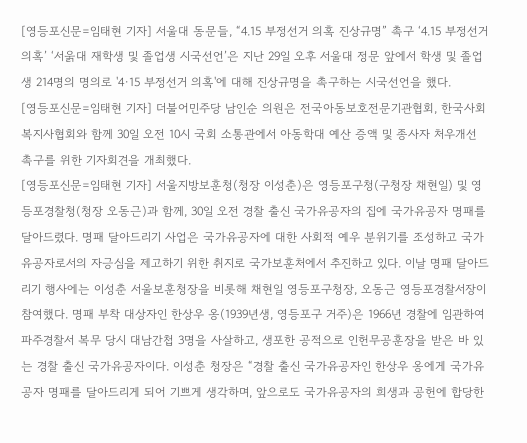[영등포신문=임태현 기자] 서울대 동문들, “4.15 부정선거 의혹 진상규명” 촉구 ‘4.15 부정선거 의혹’ ‘서욹대 재학생 및 졸업생 시국선언’은 지난 29일 오후 서울대 정문 앞에서 학생 및 졸업생 214명의 명의로 '4·15 부정선거 의혹'에 대해 진상규명을 촉구하는 시국선언을 했다.
[영등포신문=임태현 기자] 더불어민주당 남인순 의원은 전국아동보호전문기관협회, 한국사회복지사협회와 함께 30일 오전 10시 국회 소통관에서 아동학대 예산 증액 및 종사자 처우개선 촉구를 위한 기자회견을 개최했다.
[영등포신문=임태현 기자] 서울지방보훈청(청장 이성춘)은 영등포구청(구청장 채현일) 및 영등포경찰청(청장 오동근)과 함께, 30일 오전 경찰 출신 국가유공자의 집에 국가유공자 명패를 달아드렸다. 명패 달아드리기 사업은 국가유공자에 대한 사회적 예우 분위기를 조성하고 국가유공자로서의 자긍심을 제고하기 위한 취지로 국가보훈처에서 추진하고 있다. 이날 명패 달아드리기 행사에는 이성춘 서울보훈청장을 비롯해 채현일 영등포구청장, 오동근 영등포경찰서장이 참여했다. 명패 부착 대상자인 한상우 옹(1939년생, 영등포구 거주)은 1966년 경찰에 임관하여 파주경찰서 복무 당시 대남간첩 3명을 사살하고, 생포한 공적으로 인헌무공훈장을 받은 바 있는 경찰 출신 국가유공자이다. 이성춘 청장은 “경찰 출신 국가유공자인 한상우 옹에게 국가유공자 명패를 달아드리게 되어 기쁘게 생각하며, 앞으로도 국가유공자의 희생과 공헌에 합당한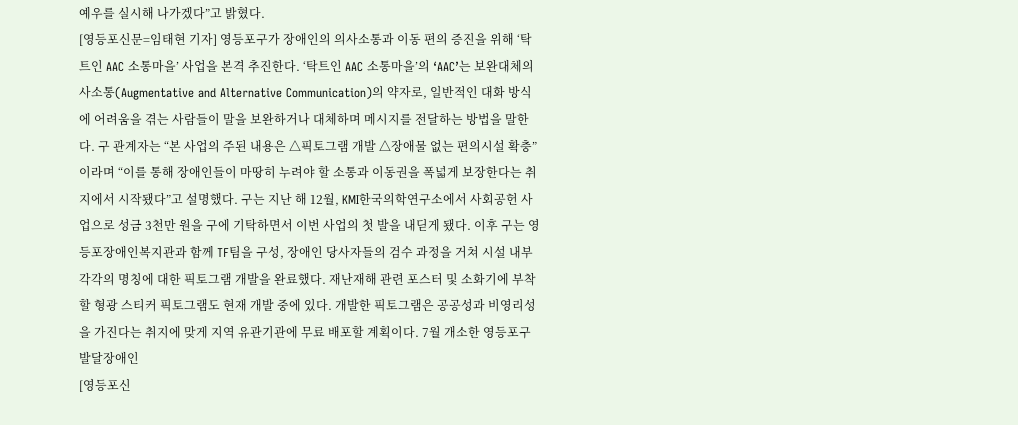예우를 실시해 나가겠다”고 밝혔다.
[영등포신문=임태현 기자] 영등포구가 장애인의 의사소통과 이동 편의 증진을 위해 ‘탁트인 AAC 소통마을’ 사업을 본격 추진한다. ‘탁트인 AAC 소통마을’의 ‘AAC’는 보완대체의사소통(Augmentative and Alternative Communication)의 약자로, 일반적인 대화 방식에 어려움을 겪는 사람들이 말을 보완하거나 대체하며 메시지를 전달하는 방법을 말한다. 구 관계자는 “본 사업의 주된 내용은 △픽토그램 개발 △장애물 없는 편의시설 확충”이라며 “이를 통해 장애인들이 마땅히 누려야 할 소통과 이동권을 폭넓게 보장한다는 취지에서 시작됐다”고 설명했다. 구는 지난 해 12월, KMI한국의학연구소에서 사회공헌 사업으로 성금 3천만 원을 구에 기탁하면서 이번 사업의 첫 발을 내딛게 됐다. 이후 구는 영등포장애인복지관과 함께 TF팀을 구성, 장애인 당사자들의 검수 과정을 거쳐 시설 내부 각각의 명칭에 대한 픽토그램 개발을 완료했다. 재난재해 관련 포스터 및 소화기에 부착할 형광 스티커 픽토그램도 현재 개발 중에 있다. 개발한 픽토그램은 공공성과 비영리성을 가진다는 취지에 맞게 지역 유관기관에 무료 배포할 계획이다. 7월 개소한 영등포구 발달장애인
[영등포신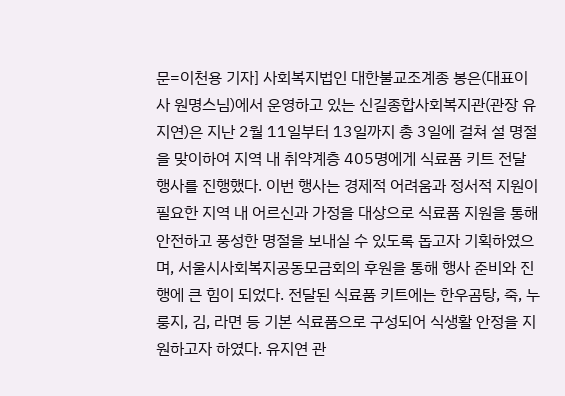문=이천용 기자] 사회복지법인 대한불교조계종 봉은(대표이사 원명스님)에서 운영하고 있는 신길종합사회복지관(관장 유지연)은 지난 2월 11일부터 13일까지 총 3일에 걸쳐 설 명절을 맞이하여 지역 내 취약계층 405명에게 식료품 키트 전달 행사를 진행했다. 이번 행사는 경제적 어려움과 정서적 지원이 필요한 지역 내 어르신과 가정을 대상으로 식료품 지원을 통해 안전하고 풍성한 명절을 보내실 수 있도록 돕고자 기획하였으며, 서울시사회복지공동모금회의 후원을 통해 행사 준비와 진행에 큰 힘이 되었다. 전달된 식료품 키트에는 한우곰탕, 죽, 누룽지, 김, 라면 등 기본 식료품으로 구성되어 식생활 안정을 지원하고자 하였다. 유지연 관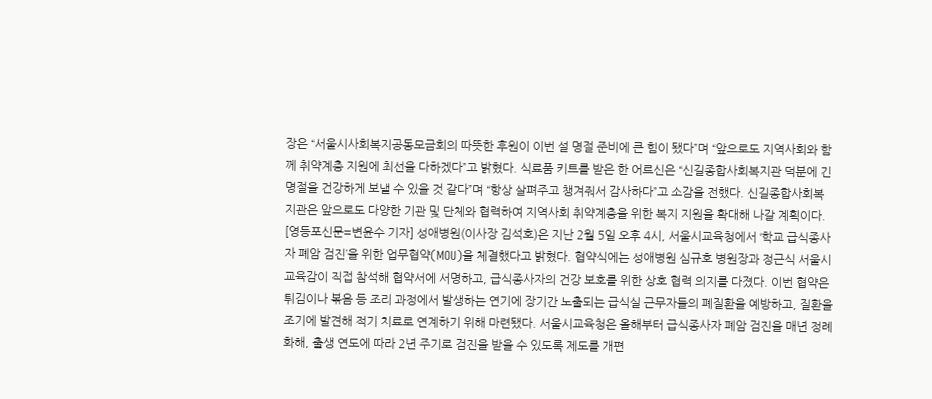장은 “서울시사회복지공동모금회의 따뜻한 후원이 이번 설 명절 준비에 큰 힘이 됐다”며 “앞으로도 지역사회와 함께 취약계층 지원에 최선을 다하겠다”고 밝혔다. 식료품 키트를 받은 한 어르신은 “신길종합사회복지관 덕분에 긴 명절을 건강하게 보낼 수 있을 것 같다”며 “항상 살펴주고 챙겨줘서 감사하다”고 소감을 전했다. 신길종합사회복지관은 앞으로도 다양한 기관 및 단체와 협력하여 지역사회 취약계층을 위한 복지 지원을 확대해 나갈 계획이다.
[영등포신문=변윤수 기자] 성애병원(이사장 김석호)은 지난 2월 5일 오후 4시, 서울시교육청에서 ‘학교 급식종사자 폐암 검진’을 위한 업무협약(MOU)을 체결했다고 밝혔다. 협약식에는 성애병원 심규호 병원장과 정근식 서울시교육감이 직접 참석해 협약서에 서명하고, 급식종사자의 건강 보호를 위한 상호 협력 의지를 다졌다. 이번 협약은 튀김이나 볶음 등 조리 과정에서 발생하는 연기에 장기간 노출되는 급식실 근무자들의 폐질환을 예방하고, 질환을 조기에 발견해 적기 치료로 연계하기 위해 마련됐다. 서울시교육청은 올해부터 급식종사자 폐암 검진을 매년 정례화해, 출생 연도에 따라 2년 주기로 검진을 받을 수 있도록 제도를 개편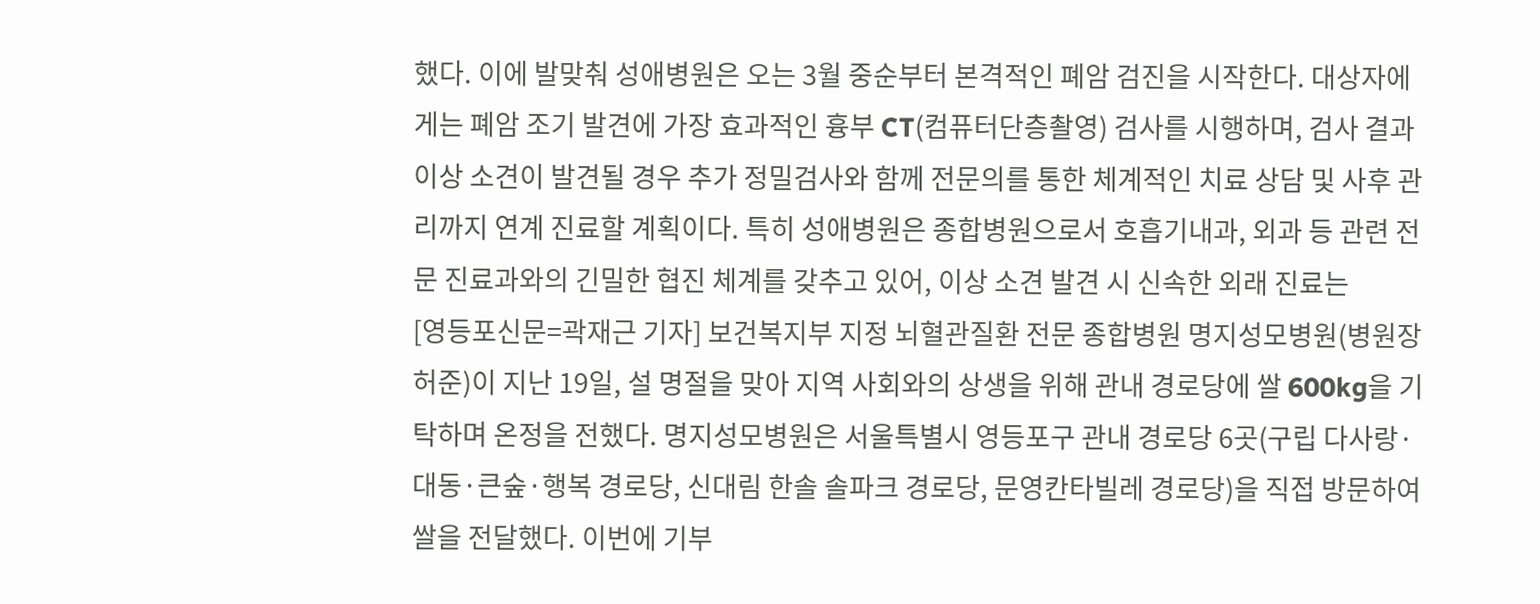했다. 이에 발맞춰 성애병원은 오는 3월 중순부터 본격적인 폐암 검진을 시작한다. 대상자에게는 폐암 조기 발견에 가장 효과적인 흉부 CT(컴퓨터단층촬영) 검사를 시행하며, 검사 결과 이상 소견이 발견될 경우 추가 정밀검사와 함께 전문의를 통한 체계적인 치료 상담 및 사후 관리까지 연계 진료할 계획이다. 특히 성애병원은 종합병원으로서 호흡기내과, 외과 등 관련 전문 진료과와의 긴밀한 협진 체계를 갖추고 있어, 이상 소견 발견 시 신속한 외래 진료는
[영등포신문=곽재근 기자] 보건복지부 지정 뇌혈관질환 전문 종합병원 명지성모병원(병원장 허준)이 지난 19일, 설 명절을 맞아 지역 사회와의 상생을 위해 관내 경로당에 쌀 600kg을 기탁하며 온정을 전했다. 명지성모병원은 서울특별시 영등포구 관내 경로당 6곳(구립 다사랑·대동·큰숲·행복 경로당, 신대림 한솔 솔파크 경로당, 문영칸타빌레 경로당)을 직접 방문하여 쌀을 전달했다. 이번에 기부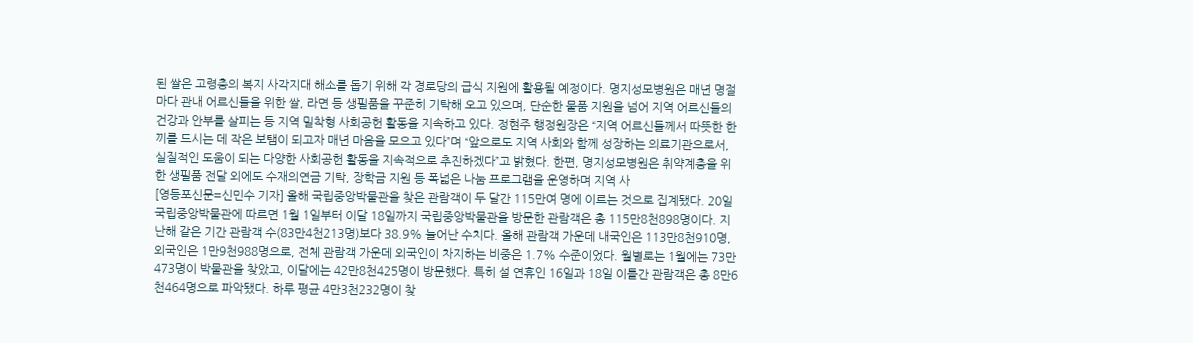된 쌀은 고령층의 복지 사각지대 해소를 돕기 위해 각 경로당의 급식 지원에 활용될 예정이다. 명지성모병원은 매년 명절마다 관내 어르신들을 위한 쌀, 라면 등 생필품을 꾸준히 기탁해 오고 있으며, 단순한 물품 지원을 넘어 지역 어르신들의 건강과 안부를 살피는 등 지역 밀착형 사회공헌 활동을 지속하고 있다. 정현주 행정원장은 “지역 어르신들께서 따뜻한 한 끼를 드시는 데 작은 보탬이 되고자 매년 마음을 모으고 있다”며 “앞으로도 지역 사회와 함께 성장하는 의료기관으로서, 실질적인 도움이 되는 다양한 사회공헌 활동을 지속적으로 추진하겠다”고 밝혔다. 한편, 명지성모병원은 취약계층을 위한 생필품 전달 외에도 수재의연금 기탁, 장학금 지원 등 폭넓은 나눔 프로그램을 운영하며 지역 사
[영등포신문=신민수 기자] 올해 국립중앙박물관을 찾은 관람객이 두 달간 115만여 명에 이르는 것으로 집계됐다. 20일 국립중앙박물관에 따르면 1월 1일부터 이달 18일까지 국립중앙박물관을 방문한 관람객은 총 115만8천898명이다. 지난해 같은 기간 관람객 수(83만4천213명)보다 38.9% 늘어난 수치다. 올해 관람객 가운데 내국인은 113만8천910명, 외국인은 1만9천988명으로, 전체 관람객 가운데 외국인이 차지하는 비중은 1.7% 수준이었다. 월별로는 1월에는 73만473명이 박물관을 찾았고, 이달에는 42만8천425명이 방문했다. 특히 설 연휴인 16일과 18일 이틀간 관람객은 총 8만6천464명으로 파악됐다. 하루 평균 4만3천232명이 찾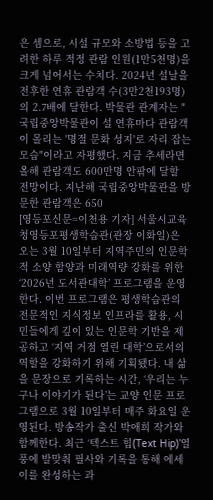은 셈으로, 시설 규모와 소방법 등을 고려한 하루 적정 관람 인원(1만5천명)을 크게 넘어서는 수치다. 2024년 설날을 전후한 연휴 관람객 수(3만2천193명)의 2.7배에 달한다. 박물관 관계자는 "국립중앙박물관이 설 연휴마다 관람객이 몰리는 '명절 문화 성지'로 자리 잡는 모습"이라고 자평했다. 지금 추세라면 올해 관람객도 600만명 안팎에 달할 전망이다. 지난해 국립중앙박물관을 방문한 관람객은 650
[영등포신문=이천용 기자] 서울시교육청영등포평생학습관(관장 이화일)은 오는 3월 10일부터 지역주민의 인문학적 소양 함양과 미래역량 강화를 위한 ‘2026년 도서관대학’ 프로그램을 운영한다. 이번 프로그램은 평생학습관의 전문적인 지식정보 인프라를 활용, 시민들에게 깊이 있는 인문학 기반을 제공하고 ‘지역 거점 열린 대학’으로서의 역할을 강화하기 위해 기획됐다. 내 삶을 문장으로 기록하는 시간, ‘우리는 누구나 이야기가 된다’는 교양 인문 프로그램으로 3월 10일부터 매주 화요일 운영된다. 방송작가 출신 박애희 작가와 함께한다. 최근 ‘텍스트 힙(Text Hip)’열풍에 발맞춰 필사와 기록을 통해 에세이를 완성하는 과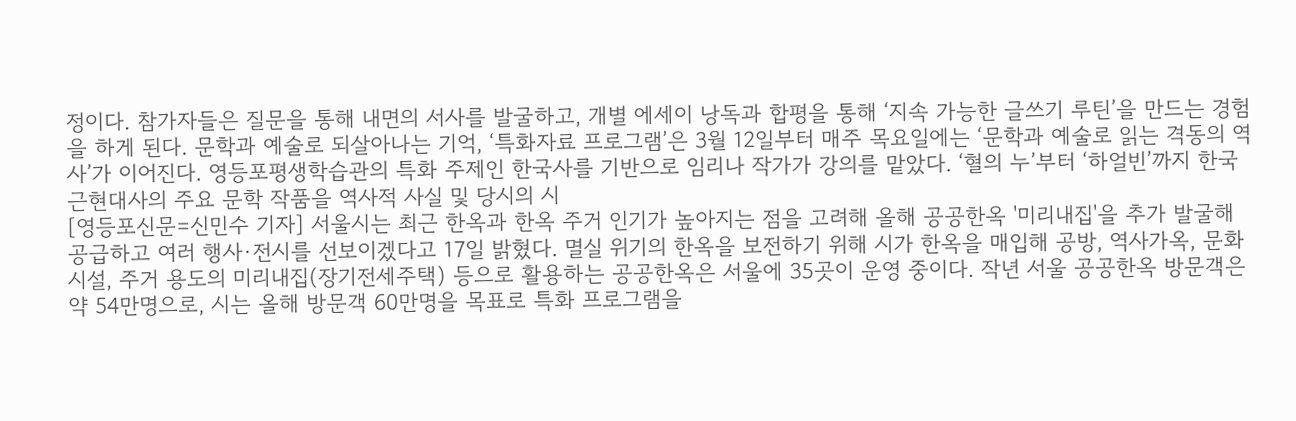정이다. 참가자들은 질문을 통해 내면의 서사를 발굴하고, 개별 에세이 낭독과 합평을 통해 ‘지속 가능한 글쓰기 루틴’을 만드는 경험을 하게 된다. 문학과 예술로 되살아나는 기억, ‘특화자료 프로그램’은 3월 12일부터 매주 목요일에는 ‘문학과 예술로 읽는 격동의 역사’가 이어진다. 영등포평생학습관의 특화 주제인 한국사를 기반으로 임리나 작가가 강의를 맡았다. ‘혈의 누’부터 ‘하얼빈’까지 한국 근현대사의 주요 문학 작품을 역사적 사실 및 당시의 시
[영등포신문=신민수 기자] 서울시는 최근 한옥과 한옥 주거 인기가 높아지는 점을 고려해 올해 공공한옥 '미리내집'을 추가 발굴해 공급하고 여러 행사·전시를 선보이겠다고 17일 밝혔다. 멸실 위기의 한옥을 보전하기 위해 시가 한옥을 매입해 공방, 역사가옥, 문화시설, 주거 용도의 미리내집(장기전세주택) 등으로 활용하는 공공한옥은 서울에 35곳이 운영 중이다. 작년 서울 공공한옥 방문객은 약 54만명으로, 시는 올해 방문객 60만명을 목표로 특화 프로그램을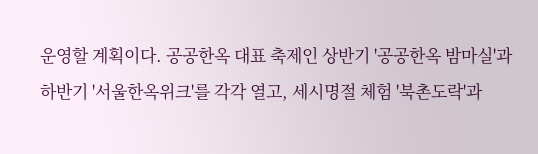운영할 계획이다. 공공한옥 대표 축제인 상반기 '공공한옥 밤마실'과 하반기 '서울한옥위크'를 각각 열고, 세시명절 체험 '북촌도락'과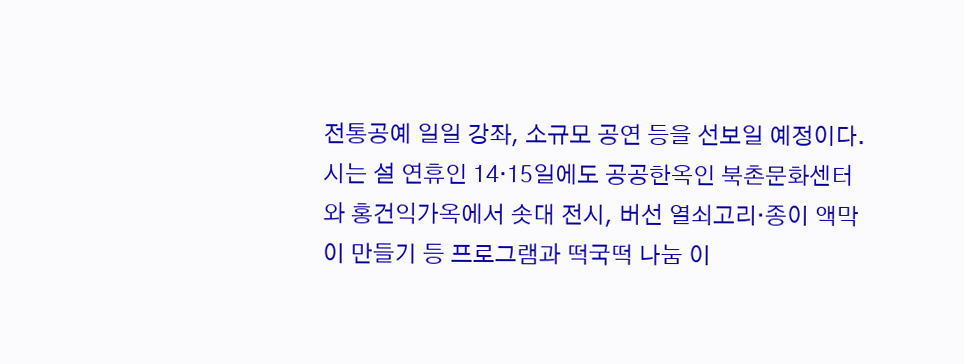전통공예 일일 강좌, 소규모 공연 등을 선보일 예정이다. 시는 설 연휴인 14·15일에도 공공한옥인 북촌문화센터와 홍건익가옥에서 솟대 전시, 버선 열쇠고리·종이 액막이 만들기 등 프로그램과 떡국떡 나눔 이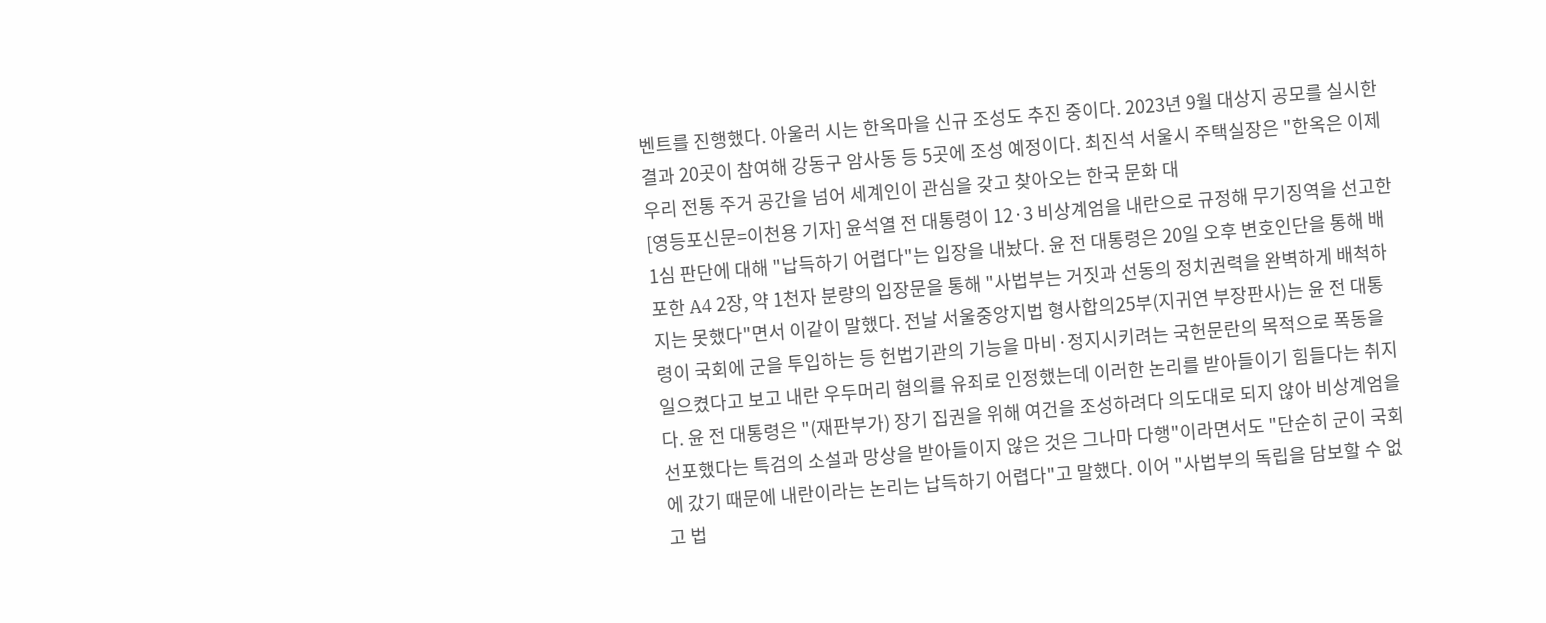벤트를 진행했다. 아울러 시는 한옥마을 신규 조성도 추진 중이다. 2023년 9월 대상지 공모를 실시한 결과 20곳이 참여해 강동구 암사동 등 5곳에 조성 예정이다. 최진석 서울시 주택실장은 "한옥은 이제 우리 전통 주거 공간을 넘어 세계인이 관심을 갖고 찾아오는 한국 문화 대
[영등포신문=이천용 기자] 윤석열 전 대통령이 12·3 비상계엄을 내란으로 규정해 무기징역을 선고한 1심 판단에 대해 "납득하기 어렵다"는 입장을 내놨다. 윤 전 대통령은 20일 오후 변호인단을 통해 배포한 A4 2장, 약 1천자 분량의 입장문을 통해 "사법부는 거짓과 선동의 정치권력을 완벽하게 배척하지는 못했다"면서 이같이 말했다. 전날 서울중앙지법 형사합의25부(지귀연 부장판사)는 윤 전 대통령이 국회에 군을 투입하는 등 헌법기관의 기능을 마비·정지시키려는 국헌문란의 목적으로 폭동을 일으켰다고 보고 내란 우두머리 혐의를 유죄로 인정했는데 이러한 논리를 받아들이기 힘들다는 취지다. 윤 전 대통령은 "(재판부가) 장기 집권을 위해 여건을 조성하려다 의도대로 되지 않아 비상계엄을 선포했다는 특검의 소설과 망상을 받아들이지 않은 것은 그나마 다행"이라면서도 "단순히 군이 국회에 갔기 때문에 내란이라는 논리는 납득하기 어렵다"고 말했다. 이어 "사법부의 독립을 담보할 수 없고 법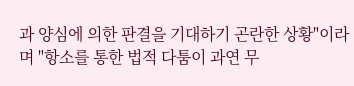과 양심에 의한 판결을 기대하기 곤란한 상황"이라며 "항소를 통한 법적 다툼이 과연 무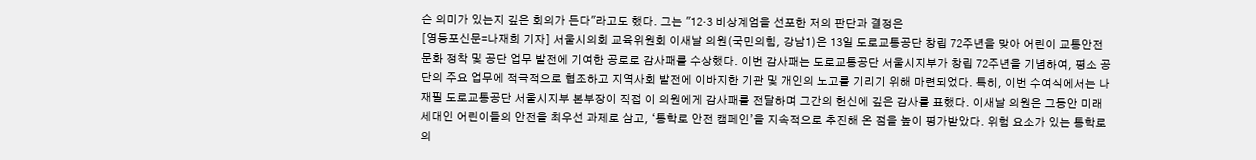슨 의미가 있는지 깊은 회의가 든다"라고도 했다. 그는 "12·3 비상계엄을 선포한 저의 판단과 결정은
[영등포신문=나재희 기자] 서울시의회 교육위원회 이새날 의원(국민의힘, 강남1)은 13일 도로교통공단 창립 72주년을 맞아 어린이 교통안전 문화 정착 및 공단 업무 발전에 기여한 공로로 감사패를 수상했다. 이번 감사패는 도로교통공단 서울시지부가 창립 72주년을 기념하여, 평소 공단의 주요 업무에 적극적으로 협조하고 지역사회 발전에 이바지한 기관 및 개인의 노고를 기리기 위해 마련되었다. 특히, 이번 수여식에서는 나재필 도로교통공단 서울시지부 본부장이 직접 이 의원에게 감사패를 전달하며 그간의 헌신에 깊은 감사를 표했다. 이새날 의원은 그동안 미래 세대인 어린이들의 안전을 최우선 과제로 삼고, ‘통학로 안전 캠페인’을 지속적으로 추진해 온 점을 높이 평가받았다. 위험 요소가 있는 통학로의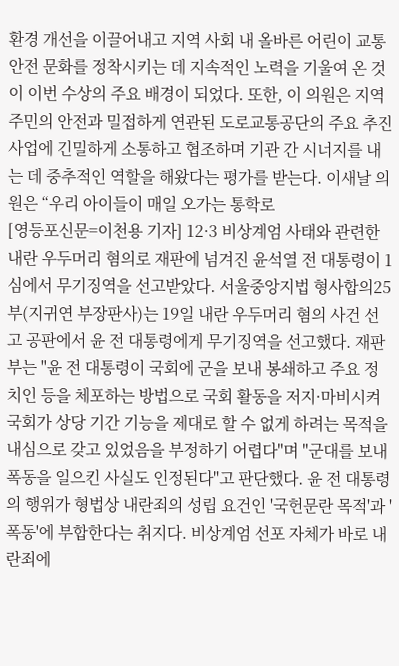환경 개선을 이끌어내고 지역 사회 내 올바른 어린이 교통안전 문화를 정착시키는 데 지속적인 노력을 기울여 온 것이 이번 수상의 주요 배경이 되었다. 또한, 이 의원은 지역 주민의 안전과 밀접하게 연관된 도로교통공단의 주요 추진 사업에 긴밀하게 소통하고 협조하며 기관 간 시너지를 내는 데 중추적인 역할을 해왔다는 평가를 받는다. 이새날 의원은 “우리 아이들이 매일 오가는 통학로
[영등포신문=이천용 기자] 12·3 비상계엄 사태와 관련한 내란 우두머리 혐의로 재판에 넘겨진 윤석열 전 대통령이 1심에서 무기징역을 선고받았다. 서울중앙지법 형사합의25부(지귀연 부장판사)는 19일 내란 우두머리 혐의 사건 선고 공판에서 윤 전 대통령에게 무기징역을 선고했다. 재판부는 "윤 전 대통령이 국회에 군을 보내 봉쇄하고 주요 정치인 등을 체포하는 방법으로 국회 활동을 저지·마비시켜 국회가 상당 기간 기능을 제대로 할 수 없게 하려는 목적을 내심으로 갖고 있었음을 부정하기 어렵다"며 "군대를 보내 폭동을 일으킨 사실도 인정된다"고 판단했다. 윤 전 대통령의 행위가 형법상 내란죄의 성립 요건인 '국헌문란 목적'과 '폭동'에 부합한다는 취지다. 비상계엄 선포 자체가 바로 내란죄에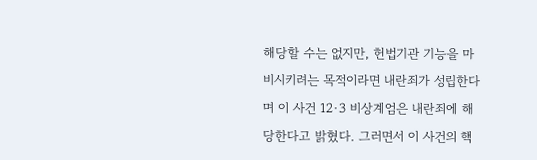해당할 수는 없지만, 헌법기관 기능을 마비시키려는 목적이라면 내란죄가 성립한다며 이 사건 12·3 비상계엄은 내란죄에 해당한다고 밝혔다. 그러면서 이 사건의 핵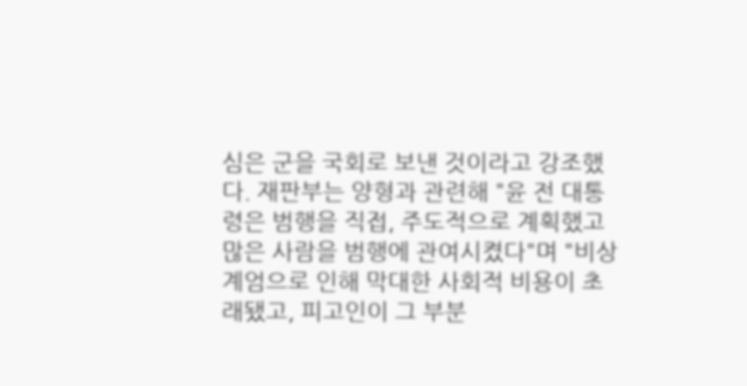심은 군을 국회로 보낸 것이라고 강조했다. 재판부는 양형과 관련해 "윤 전 대통령은 범행을 직접, 주도적으로 계획했고 많은 사람을 범행에 관여시켰다"며 "비상계엄으로 인해 막대한 사회적 비용이 초래됐고, 피고인이 그 부분